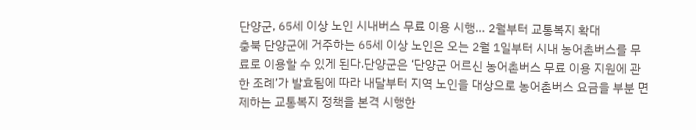단양군, 65세 이상 노인 시내버스 무료 이용 시행… 2월부터 교통복지 확대
충북 단양군에 거주하는 65세 이상 노인은 오는 2월 1일부터 시내 농어촌버스를 무료로 이용할 수 있게 된다.단양군은 ‘단양군 어르신 농어촌버스 무료 이용 지원에 관한 조례’가 발효됨에 따라 내달부터 지역 노인을 대상으로 농어촌버스 요금을 부분 면제하는 교통복지 정책을 본격 시행한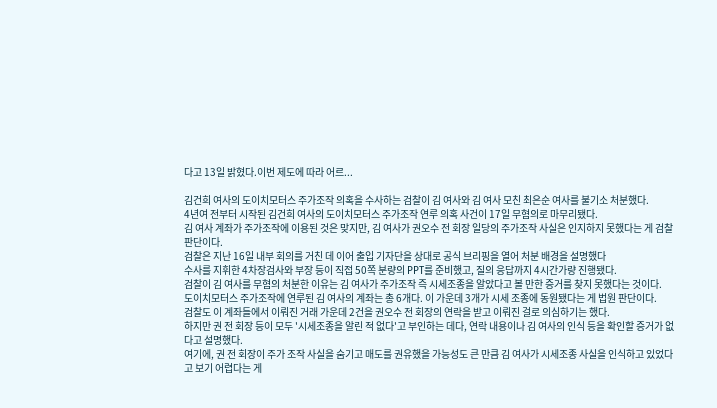다고 13일 밝혔다.이번 제도에 따라 어르...

김건희 여사의 도이치모터스 주가조작 의혹을 수사하는 검찰이 김 여사와 김 여사 모친 최은순 여사를 불기소 처분했다.
4년여 전부터 시작된 김건희 여사의 도이치모터스 주가조작 연루 의혹 사건이 17일 무혐의로 마무리됐다.
김 여사 계좌가 주가조작에 이용된 것은 맞지만, 김 여사가 권오수 전 회장 일당의 주가조작 사실은 인지하지 못했다는 게 검찰 판단이다.
검찰은 지난 16일 내부 회의를 거친 데 이어 출입 기자단을 상대로 공식 브리핑을 열어 처분 배경을 설명했다
수사를 지휘한 4차장검사와 부장 등이 직접 50쪽 분량의 PPT를 준비했고, 질의 응답까지 4시간가량 진행됐다.
검찰이 김 여사를 무혐의 처분한 이유는 김 여사가 주가조작 즉 시세조종을 알았다고 볼 만한 증거를 찾지 못했다는 것이다.
도이치모터스 주가조작에 연루된 김 여사의 계좌는 총 6개다. 이 가운데 3개가 시세 조종에 동원됐다는 게 법원 판단이다.
검찰도 이 계좌들에서 이뤄진 거래 가운데 2건을 권오수 전 회장의 연락을 받고 이뤄진 걸로 의심하기는 했다.
하지만 권 전 회장 등이 모두 '시세조종을 알린 적 없다'고 부인하는 데다, 연락 내용이나 김 여사의 인식 등을 확인할 증거가 없다고 설명했다.
여기에, 권 전 회장이 주가 조작 사실을 숨기고 매도를 권유했을 가능성도 큰 만큼 김 여사가 시세조종 사실을 인식하고 있었다고 보기 어렵다는 게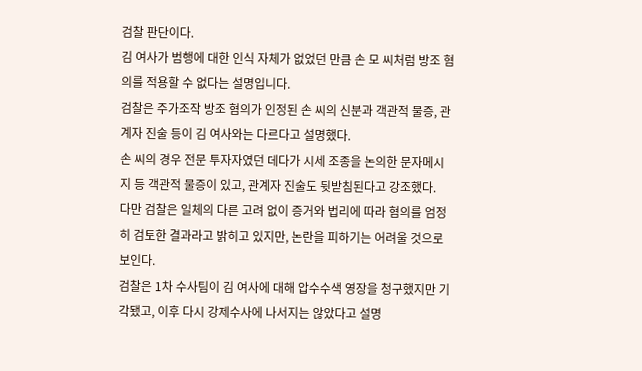검찰 판단이다.
김 여사가 범행에 대한 인식 자체가 없었던 만큼 손 모 씨처럼 방조 혐의를 적용할 수 없다는 설명입니다.
검찰은 주가조작 방조 혐의가 인정된 손 씨의 신분과 객관적 물증, 관계자 진술 등이 김 여사와는 다르다고 설명했다.
손 씨의 경우 전문 투자자였던 데다가 시세 조종을 논의한 문자메시지 등 객관적 물증이 있고, 관계자 진술도 뒷받침된다고 강조했다.
다만 검찰은 일체의 다른 고려 없이 증거와 법리에 따라 혐의를 엄정히 검토한 결과라고 밝히고 있지만, 논란을 피하기는 어려울 것으로 보인다.
검찰은 1차 수사팀이 김 여사에 대해 압수수색 영장을 청구했지만 기각됐고, 이후 다시 강제수사에 나서지는 않았다고 설명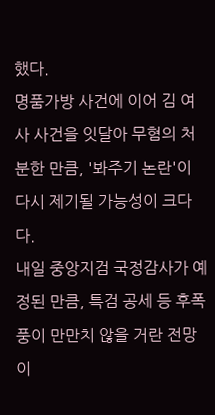했다.
명품가방 사건에 이어 김 여사 사건을 잇달아 무혐의 처분한 만큼, '봐주기 논란'이 다시 제기될 가능성이 크다다.
내일 중앙지검 국정감사가 예정된 만큼, 특검 공세 등 후폭풍이 만만치 않을 거란 전망이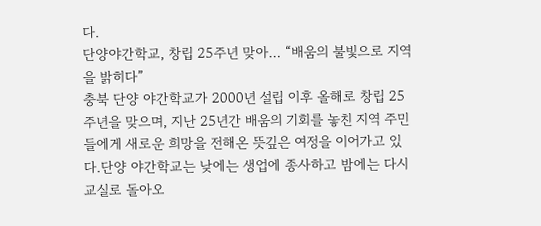다.
단양야간학교, 창립 25주년 맞아… “배움의 불빛으로 지역을 밝히다”
충북 단양 야간학교가 2000년 설립 이후 올해로 창립 25주년을 맞으며, 지난 25년간 배움의 기회를 놓친 지역 주민들에게 새로운 희망을 전해온 뜻깊은 여정을 이어가고 있다.단양 야간학교는 낮에는 생업에 종사하고 밤에는 다시 교실로 돌아오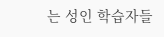는 성인 학습자들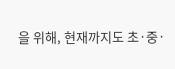을 위해, 현재까지도 초·중·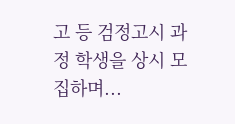고 등 검정고시 과정 학생을 상시 모집하며...